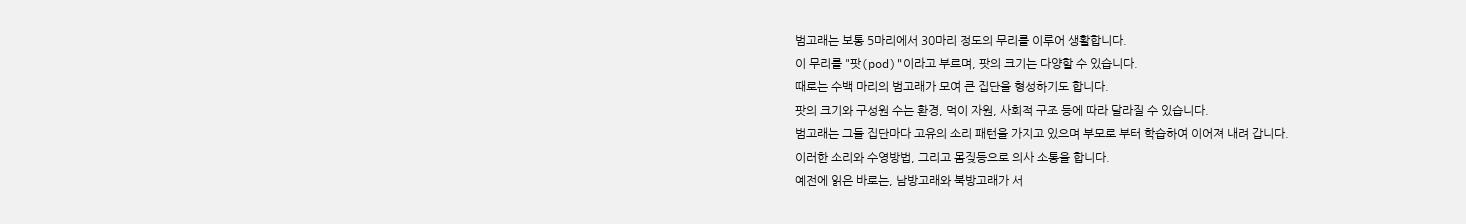범고래는 보통 5마리에서 30마리 정도의 무리를 이루어 생활합니다.
이 무리를 "팟(pod)"이라고 부르며, 팟의 크기는 다양할 수 있습니다.
때로는 수백 마리의 범고래가 모여 큰 집단을 형성하기도 합니다.
팟의 크기와 구성원 수는 환경, 먹이 자원, 사회적 구조 등에 따라 달라질 수 있습니다.
범고래는 그들 집단마다 고유의 소리 패턴을 가지고 있으며 부모로 부터 학습하여 이어져 내려 갑니다.
이러한 소리와 수영방법, 그리고 몸짖등으로 의사 소통을 합니다.
예전에 읽은 바로는, 남방고래와 북방고래가 서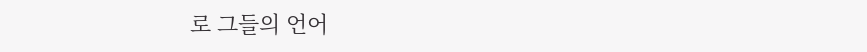로 그들의 언어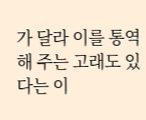가 달라 이를 통역해 주는 고래도 있다는 이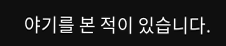야기를 본 적이 있습니다.